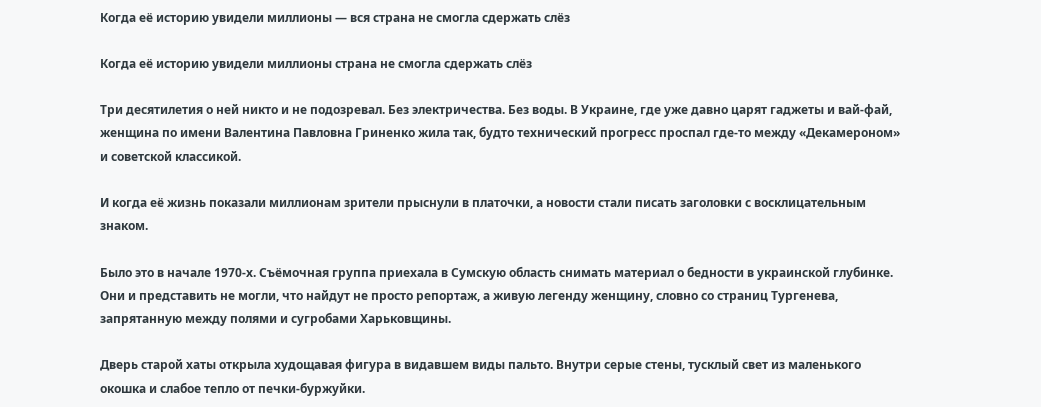Когда её историю увидели миллионы — вся страна не смогла сдержать слёз

Когда её историю увидели миллионы страна не смогла сдержать слёз

Три десятилетия о ней никто и не подозревал. Без электричества. Без воды. В Украине, где уже давно царят гаджеты и вай-фай, женщина по имени Валентина Павловна Гриненко жила так, будто технический прогресс проспал где-то между «Декамероном» и советской классикой.

И когда её жизнь показали миллионам зрители прыснули в платочки, а новости стали писать заголовки с восклицательным знаком.

Было это в начале 1970-х. Съёмочная группа приехала в Сумскую область снимать материал о бедности в украинской глубинке. Они и представить не могли, что найдут не просто репортаж, а живую легенду женщину, словно со страниц Тургенева, запрятанную между полями и сугробами Харьковщины.

Дверь старой хаты открыла худощавая фигура в видавшем виды пальто. Внутри серые стены, тусклый свет из маленького окошка и слабое тепло от печки-буржуйки.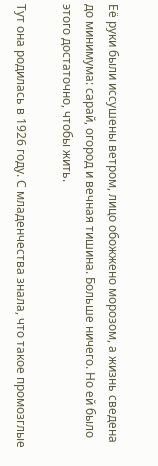Её руки были иссушены ветром, лицо обожжено морозом, а жизнь сведена до минимума: сарай, огород и вечная тишина. Больше ничего. Но ей было этого достаточно, чтобы жить.

Тут она родилась в 1926 году. С младенчества знала, что такое промозглые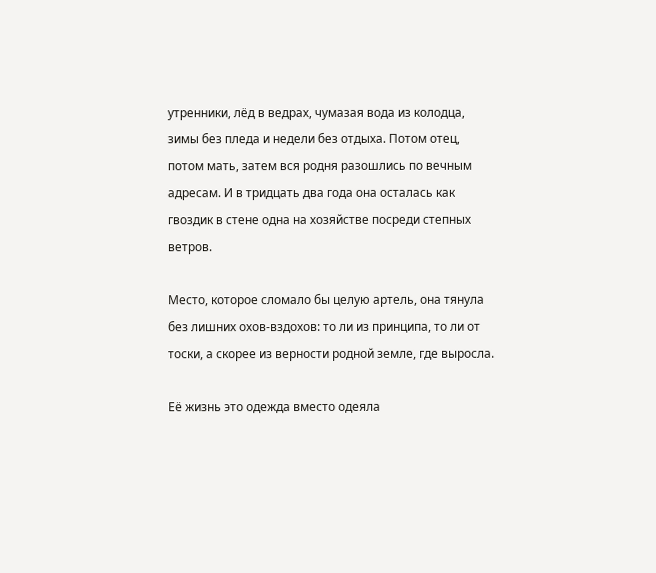утренники, лёд в ведрах, чумазая вода из колодца, зимы без пледа и недели без отдыха. Потом отец, потом мать, затем вся родня разошлись по вечным адресам. И в тридцать два года она осталась как гвоздик в стене одна на хозяйстве посреди степных ветров.

Место, которое сломало бы целую артель, она тянула без лишних охов-вздохов: то ли из принципа, то ли от тоски, а скорее из верности родной земле, где выросла.

Её жизнь это одежда вместо одеяла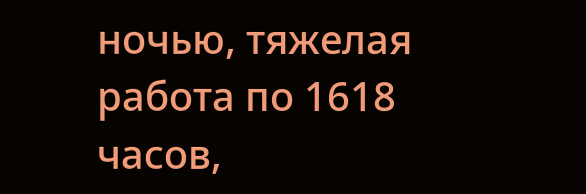ночью, тяжелая работа по 1618 часов,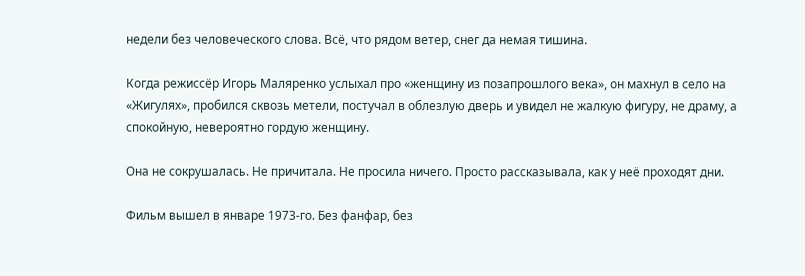недели без человеческого слова. Всё, что рядом ветер, снег да немая тишина.

Когда режиссёр Игорь Маляренко услыхал про «женщину из позапрошлого века», он махнул в село на «Жигулях», пробился сквозь метели, постучал в облезлую дверь и увидел не жалкую фигуру, не драму, а спокойную, невероятно гордую женщину.

Она не сокрушалась. Не причитала. Не просила ничего. Просто рассказывала, как у неё проходят дни.

Фильм вышел в январе 1973-го. Без фанфар, без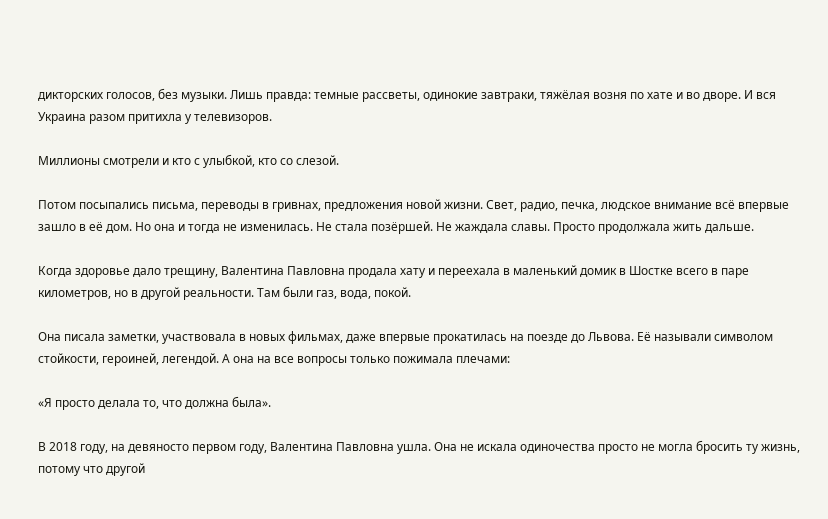дикторских голосов, без музыки. Лишь правда: темные рассветы, одинокие завтраки, тяжёлая возня по хате и во дворе. И вся Украина разом притихла у телевизоров.

Миллионы смотрели и кто с улыбкой, кто со слезой.

Потом посыпались письма, переводы в гривнах, предложения новой жизни. Свет, радио, печка, людское внимание всё впервые зашло в её дом. Но она и тогда не изменилась. Не стала позёршей. Не жаждала славы. Просто продолжала жить дальше.

Когда здоровье дало трещину, Валентина Павловна продала хату и переехала в маленький домик в Шостке всего в паре километров, но в другой реальности. Там были газ, вода, покой.

Она писала заметки, участвовала в новых фильмах, даже впервые прокатилась на поезде до Львова. Её называли символом стойкости, героиней, легендой. А она на все вопросы только пожимала плечами:

«Я просто делала то, что должна была».

В 2018 году, на девяносто первом году, Валентина Павловна ушла. Она не искала одиночества просто не могла бросить ту жизнь, потому что другой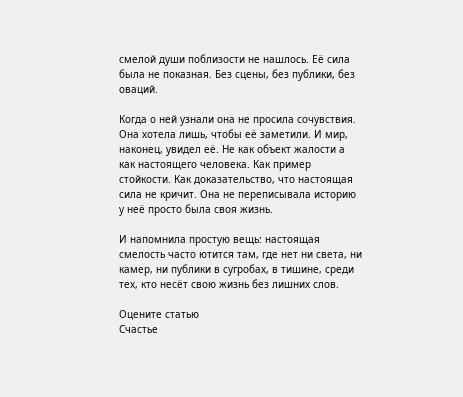смелой души поблизости не нашлось. Её сила была не показная. Без сцены, без публики, без оваций.

Когда о ней узнали она не просила сочувствия. Она хотела лишь, чтобы её заметили. И мир, наконец, увидел её. Не как объект жалости а как настоящего человека. Как пример стойкости. Как доказательство, что настоящая сила не кричит. Она не переписывала историю у неё просто была своя жизнь.

И напомнила простую вещь: настоящая смелость часто ютится там, где нет ни света, ни камер, ни публики в сугробах, в тишине, среди тех, кто несёт свою жизнь без лишних слов.

Оцените статью
Счастье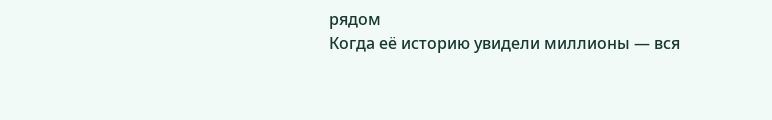рядом
Когда её историю увидели миллионы — вся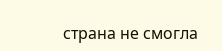страна не смогла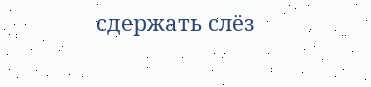сдержать слёз